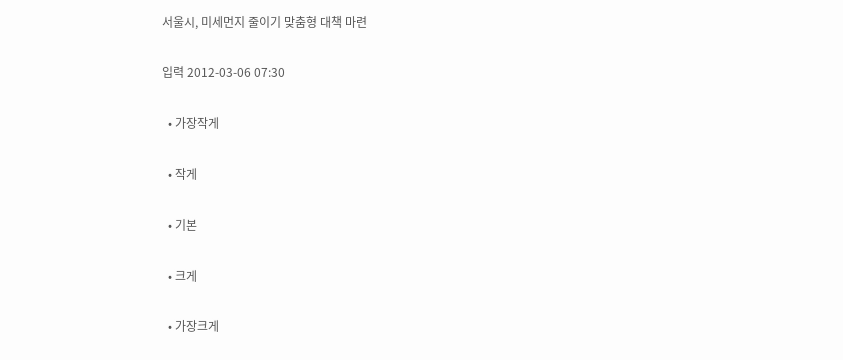서울시, 미세먼지 줄이기 맞춤형 대책 마련

입력 2012-03-06 07:30

  • 가장작게

  • 작게

  • 기본

  • 크게

  • 가장크게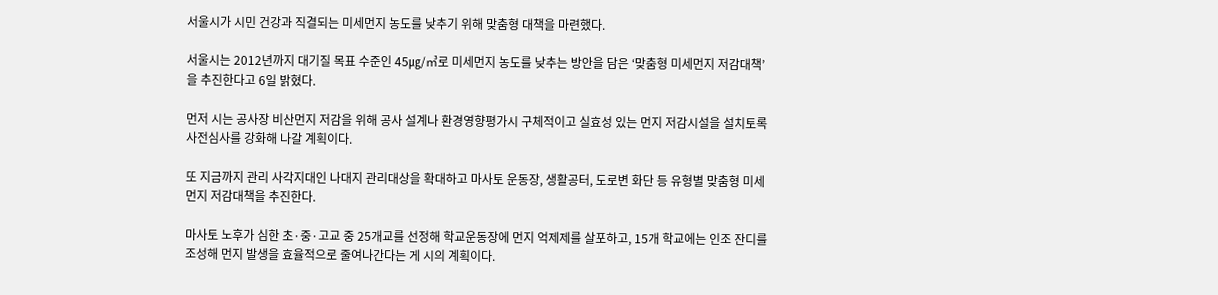서울시가 시민 건강과 직결되는 미세먼지 농도를 낮추기 위해 맞춤형 대책을 마련했다.

서울시는 2012년까지 대기질 목표 수준인 45㎍/㎥로 미세먼지 농도를 낮추는 방안을 담은 ‘맞춤형 미세먼지 저감대책’을 추진한다고 6일 밝혔다.

먼저 시는 공사장 비산먼지 저감을 위해 공사 설계나 환경영향평가시 구체적이고 실효성 있는 먼지 저감시설을 설치토록 사전심사를 강화해 나갈 계획이다.

또 지금까지 관리 사각지대인 나대지 관리대상을 확대하고 마사토 운동장, 생활공터, 도로변 화단 등 유형별 맞춤형 미세먼지 저감대책을 추진한다.

마사토 노후가 심한 초·중·고교 중 25개교를 선정해 학교운동장에 먼지 억제제를 살포하고, 15개 학교에는 인조 잔디를 조성해 먼지 발생을 효율적으로 줄여나간다는 게 시의 계획이다.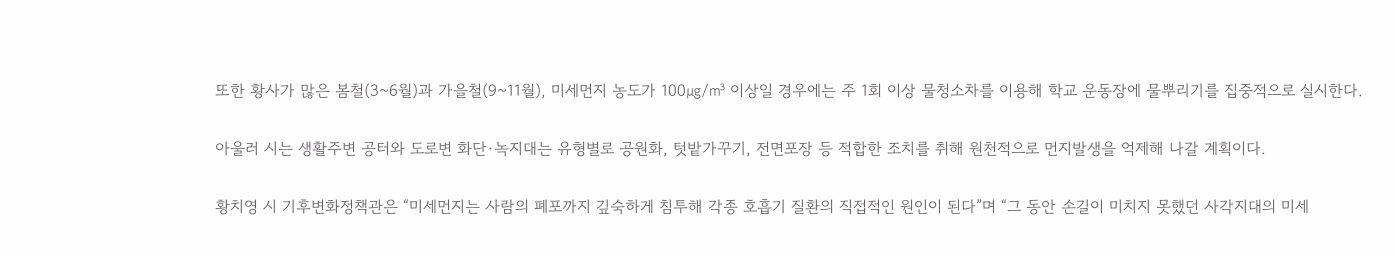또한 황사가 많은 봄철(3~6월)과 가을철(9~11월), 미세먼지 농도가 100㎍/㎥ 이상일 경우에는 주 1회 이상 물청소차를 이용해 학교 운동장에 물뿌리기를 집중적으로 실시한다.

아울러 시는 생활주변 공터와 도로변 화단·녹지대는 유형별로 공원화, 텃밭가꾸기, 전면포장 등 적합한 조치를 취해 원천적으로 먼지발생을 억제해 나갈 계획이다.

황치영 시 기후변화정책관은 “미세먼지는 사람의 폐포까지 깊숙하게 침투해 각종 호흡기 질환의 직접적인 원인이 된다”며 “그 동안 손길이 미치지 못했던 사각지대의 미세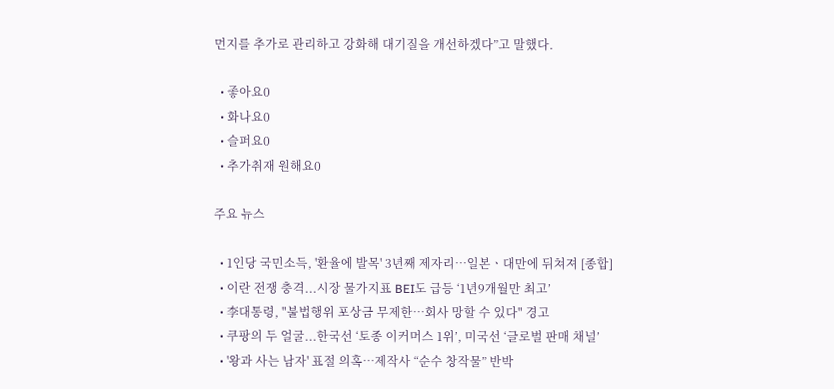먼지를 추가로 관리하고 강화해 대기질을 개선하겠다”고 말했다.

  • 좋아요0
  • 화나요0
  • 슬퍼요0
  • 추가취재 원해요0

주요 뉴스

  • 1인당 국민소득, '환율에 발목' 3년째 제자리⋯일본ㆍ대만에 뒤쳐져 [종합]
  • 이란 전쟁 충격...시장 물가지표 BEI도 급등 ‘1년9개월만 최고’
  • 李대통령, "불법행위 포상금 무제한…회사 망할 수 있다" 경고
  • 쿠팡의 두 얼굴...한국선 ‘토종 이커머스 1위’, 미국선 ‘글로벌 판매 채널’
  • '왕과 사는 남자' 표절 의혹…제작사 “순수 창작물” 반박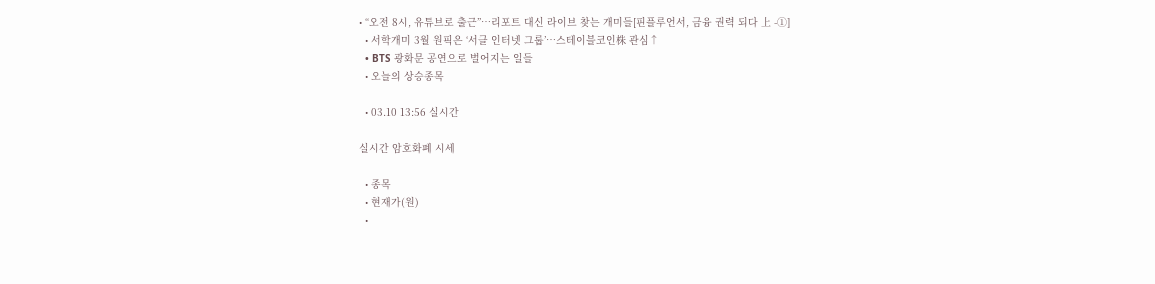• “오전 8시, 유튜브로 출근”…리포트 대신 라이브 찾는 개미들[핀플루언서, 금융 권력 되다 上 -①]
  • 서학개미 3월 원픽은 ‘서클 인터넷 그룹’⋯스테이블코인株 관심↑
  • BTS 광화문 공연으로 벌어지는 일들
  • 오늘의 상승종목

  • 03.10 13:56 실시간

실시간 암호화폐 시세

  • 종목
  • 현재가(원)
  •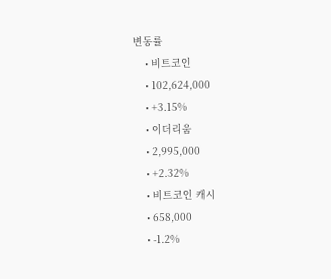변동률
    • 비트코인
    • 102,624,000
    • +3.15%
    • 이더리움
    • 2,995,000
    • +2.32%
    • 비트코인 캐시
    • 658,000
    • -1.2%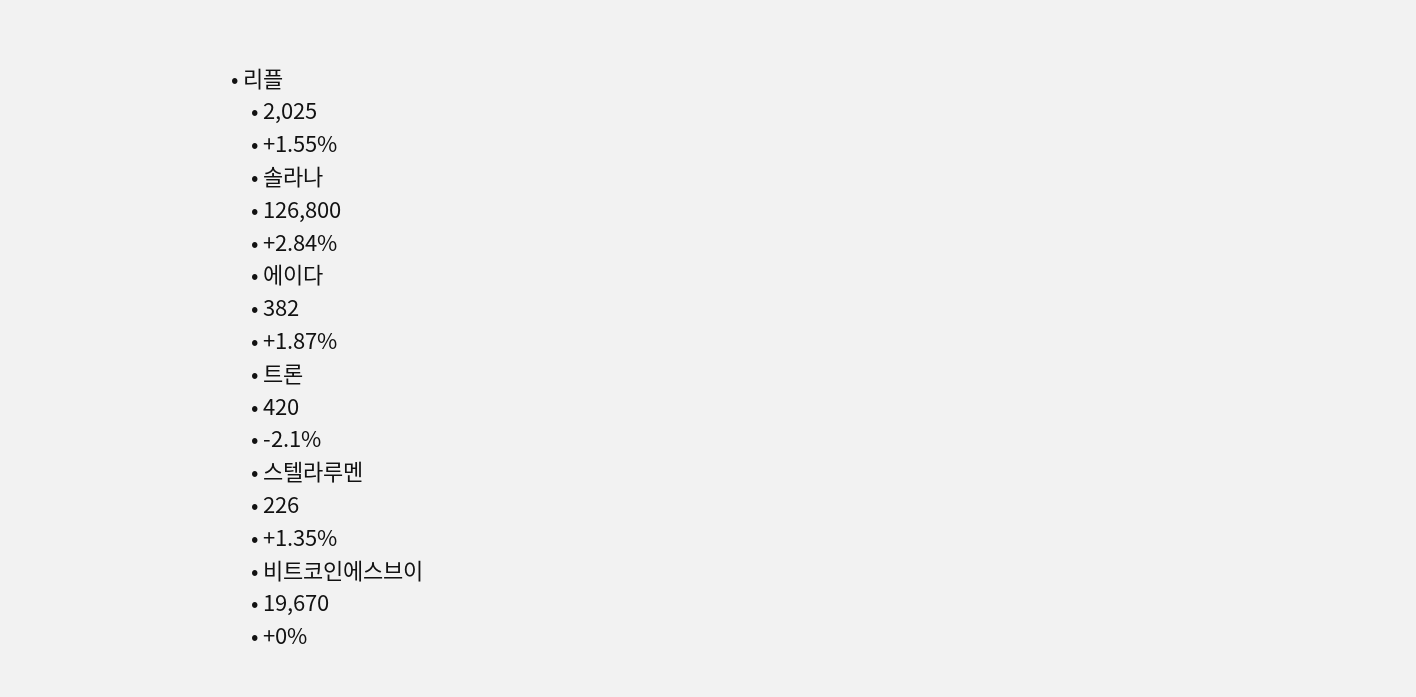• 리플
    • 2,025
    • +1.55%
    • 솔라나
    • 126,800
    • +2.84%
    • 에이다
    • 382
    • +1.87%
    • 트론
    • 420
    • -2.1%
    • 스텔라루멘
    • 226
    • +1.35%
    • 비트코인에스브이
    • 19,670
    • +0%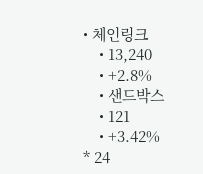• 체인링크
    • 13,240
    • +2.8%
    • 샌드박스
    • 121
    • +3.42%
* 24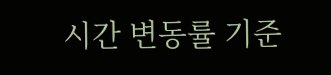시간 변동률 기준